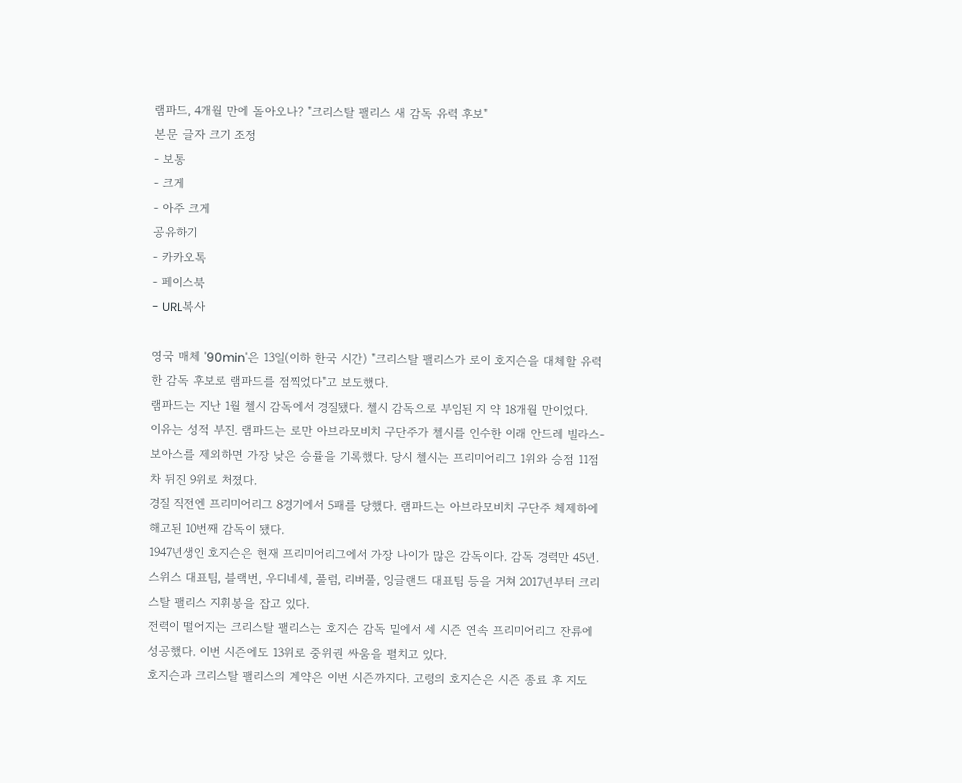램파드, 4개월 만에 돌아오나? "크리스탈 팰리스 새 감독 유력 후보"
본문 글자 크기 조정
- 보통
- 크게
- 아주 크게
공유하기
- 카카오톡
- 페이스북
- URL복사

영국 매체 '90min'은 13일(이하 한국 시간) "크리스탈 팰리스가 로이 호지슨을 대체할 유력한 감독 후보로 램파드를 점찍었다"고 보도했다.
램파드는 지난 1월 첼시 감독에서 경질됐다. 첼시 감독으로 부임된 지 약 18개월 만이었다.
이유는 성적 부진. 램파드는 로만 아브라모비치 구단주가 첼시를 인수한 이래 안드레 빌라스-보아스를 제외하면 가장 낮은 승률을 기록했다. 당시 첼시는 프리미어리그 1위와 승점 11점 차 뒤진 9위로 처졌다.
경질 직전엔 프리미어리그 8경기에서 5패를 당했다. 램파드는 아브라모비치 구단주 체제하에 해고된 10번째 감독이 됐다.
1947년생인 호지슨은 현재 프리미어리그에서 가장 나이가 많은 감독이다. 감독 경력만 45년. 스위스 대표팀, 블랙번, 우디네세, 풀럼, 리버풀, 잉글랜드 대표팀 등을 거쳐 2017년부터 크리스탈 팰리스 지휘봉을 잡고 있다.
전력이 떨어지는 크리스탈 팰리스는 호지슨 감독 밑에서 세 시즌 연속 프리미어리그 잔류에 성공했다. 이번 시즌에도 13위로 중위권 싸움을 펼치고 있다.
호지슨과 크리스탈 팰리스의 계약은 이번 시즌까지다. 고령의 호지슨은 시즌 종료 후 지도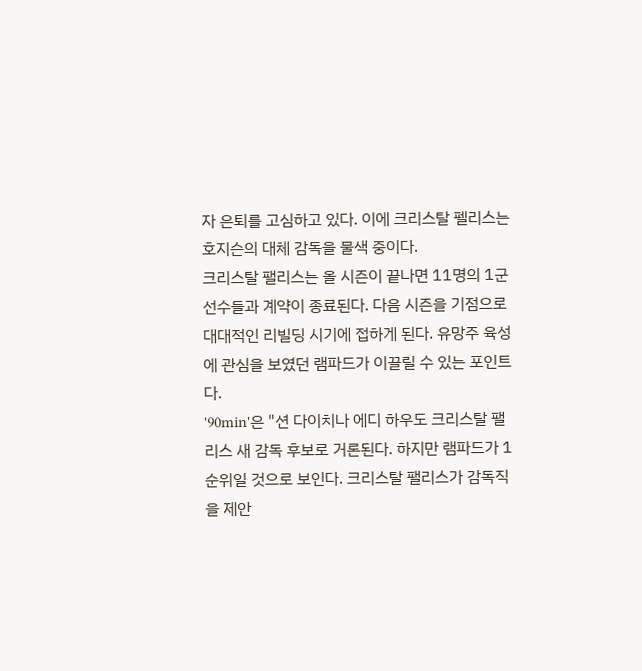자 은퇴를 고심하고 있다. 이에 크리스탈 펠리스는 호지슨의 대체 감독을 물색 중이다.
크리스탈 팰리스는 올 시즌이 끝나면 11명의 1군 선수들과 계약이 종료된다. 다음 시즌을 기점으로 대대적인 리빌딩 시기에 접하게 된다. 유망주 육성에 관심을 보였던 램파드가 이끌릴 수 있는 포인트다.
'90min'은 "션 다이치나 에디 하우도 크리스탈 팰리스 새 감독 후보로 거론된다. 하지만 램파드가 1순위일 것으로 보인다. 크리스탈 팰리스가 감독직을 제안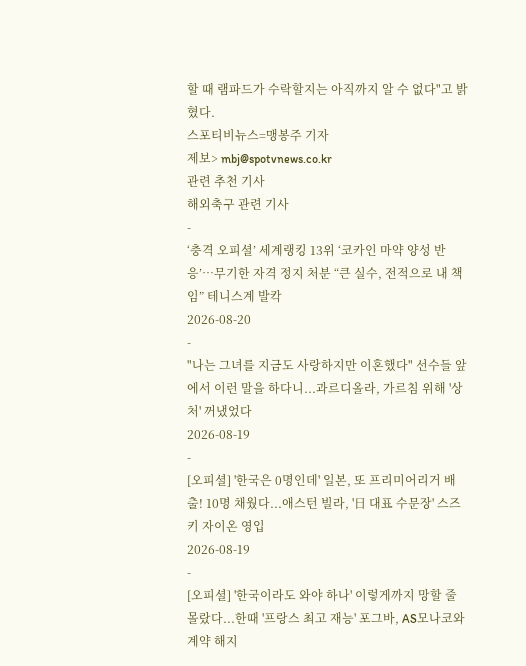할 때 램파드가 수락할지는 아직까지 알 수 없다"고 밝혔다.
스포티비뉴스=맹봉주 기자
제보> mbj@spotvnews.co.kr
관련 추천 기사
해외축구 관련 기사
-
‘충격 오피셜’ 세계랭킹 13위 ‘코카인 마약 양성 반응’…무기한 자격 정지 처분 “큰 실수, 전적으로 내 책임” 테니스계 발칵
2026-08-20
-
"나는 그녀를 지금도 사랑하지만 이혼했다" 선수들 앞에서 이런 말을 하다니...과르디올라, 가르침 위해 '상처' 꺼냈었다
2026-08-19
-
[오피셜] '한국은 0명인데' 일본, 또 프리미어리거 배출! 10명 채웠다...애스턴 빌라, '日 대표 수문장' 스즈키 자이온 영입
2026-08-19
-
[오피셜] '한국이라도 와야 하나' 이렇게까지 망할 줄 몰랐다...한때 '프랑스 최고 재능' 포그바, AS모나코와 계약 해지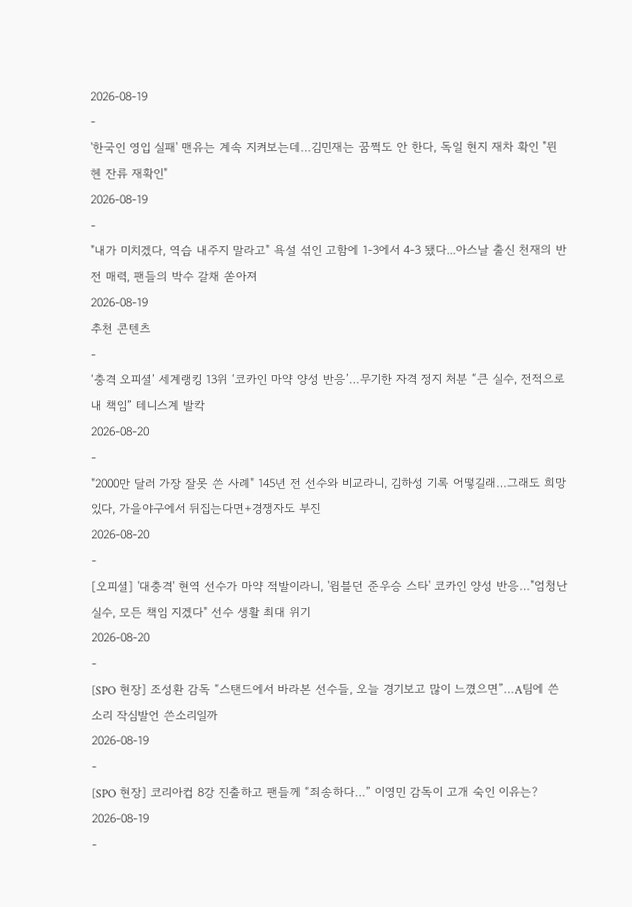2026-08-19
-
'한국인 영입 실패' 맨유는 계속 지켜보는데…김민재는 꿈쩍도 안 한다, 독일 현지 재차 확인 "뮌헨 잔류 재확인"
2026-08-19
-
"내가 미치겠다, 역습 내주지 말라고" 욕설 섞인 고함에 1-3에서 4-3 됐다...아스날 출신 천재의 반전 매력, 팬들의 박수 갈채 쏟아져
2026-08-19
추천 콘텐츠
-
‘충격 오피셜’ 세계랭킹 13위 ‘코카인 마약 양성 반응’…무기한 자격 정지 처분 “큰 실수, 전적으로 내 책임” 테니스계 발칵
2026-08-20
-
"2000만 달러 가장 잘못 쓴 사례" 145년 전 선수와 비교라니, 김하성 기록 어떻길래…그래도 희망 있다, 가을야구에서 뒤집는다면+경쟁자도 부진
2026-08-20
-
[오피셜] '대충격' 현역 선수가 마약 적발이라니, '윔블던 준우승 스타' 코카인 양성 반응…"엄청난 실수, 모든 책임 지겠다" 선수 생활 최대 위기
2026-08-20
-
[SPO 현장] 조성환 감독 “스탠드에서 바라본 선수들, 오늘 경기보고 많이 느꼈으면”…A팀에 쓴소리 작심발언 쓴소리일까
2026-08-19
-
[SPO 현장] 코리아컵 8강 진출하고 팬들께 “죄송하다…” 이영민 감독이 고개 숙인 이유는?
2026-08-19
-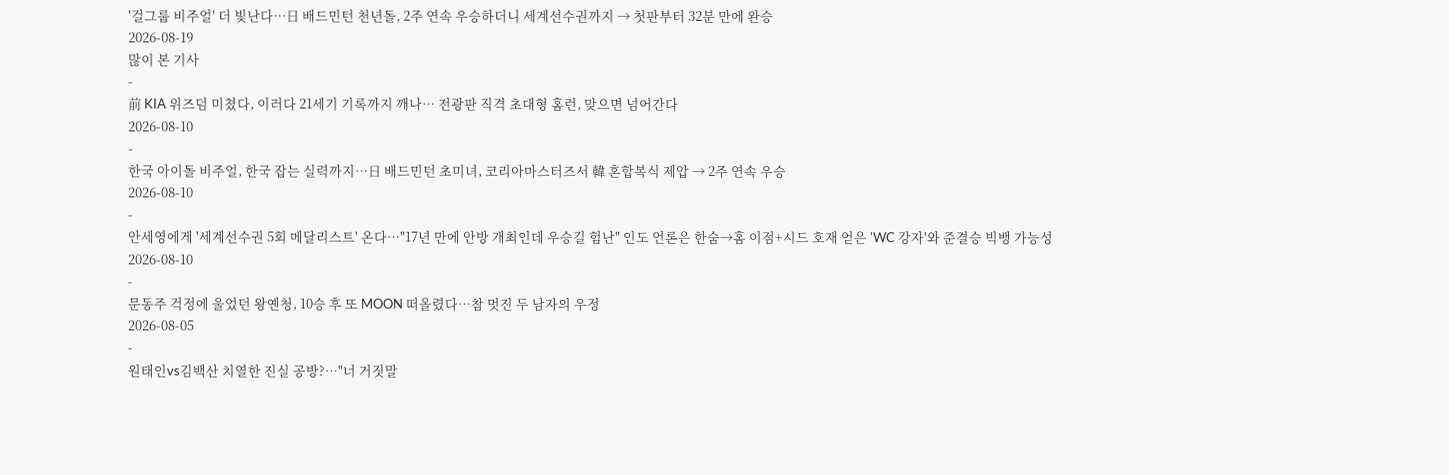'걸그룹 비주얼' 더 빛난다…日 배드민턴 천년돌, 2주 연속 우승하더니 세계선수권까지 → 첫판부터 32분 만에 완승
2026-08-19
많이 본 기사
-
前 KIA 위즈덤 미쳤다, 이러다 21세기 기록까지 깨나… 전광판 직격 초대형 홈런, 맞으면 넘어간다
2026-08-10
-
한국 아이돌 비주얼, 한국 잡는 실력까지…日 배드민턴 초미녀, 코리아마스터즈서 韓 혼합복식 제압 → 2주 연속 우승
2026-08-10
-
안세영에게 '세계선수권 5회 메달리스트' 온다…"17년 만에 안방 개최인데 우승길 험난" 인도 언론은 한숨→홈 이점+시드 호재 얻은 'WC 강자'와 준결승 빅뱅 가능성
2026-08-10
-
문동주 걱정에 울었던 왕옌청, 10승 후 또 MOON 떠올렸다…참 멋진 두 남자의 우정
2026-08-05
-
원태인vs김백산 치열한 진실 공방?…"너 거짓말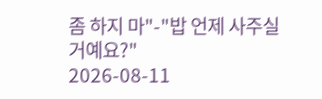좀 하지 마"-"밥 언제 사주실 거예요?"
2026-08-11